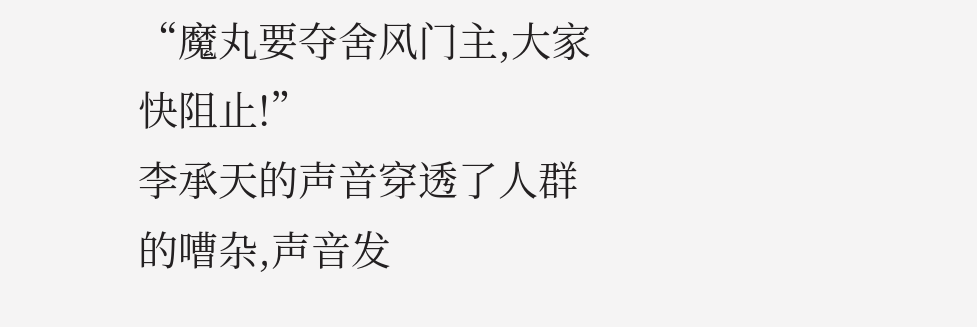“魔丸要夺舍风门主,大家快阻止!”
李承天的声音穿透了人群的嘈杂,声音发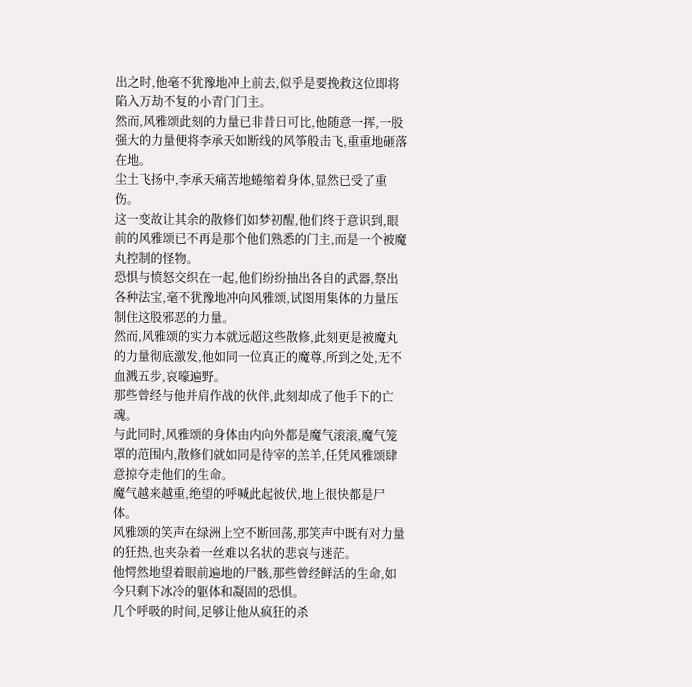出之时,他毫不犹豫地冲上前去,似乎是要挽救这位即将陷入万劫不复的小青门门主。
然而,风雅颂此刻的力量已非昔日可比,他随意一挥,一股强大的力量便将李承天如断线的风筝般击飞,重重地砸落在地。
尘土飞扬中,李承天痛苦地蜷缩着身体,显然已受了重伤。
这一变故让其余的散修们如梦初醒,他们终于意识到,眼前的风雅颂已不再是那个他们熟悉的门主,而是一个被魔丸控制的怪物。
恐惧与愤怒交织在一起,他们纷纷抽出各自的武器,祭出各种法宝,毫不犹豫地冲向风雅颂,试图用集体的力量压制住这股邪恶的力量。
然而,风雅颂的实力本就远超这些散修,此刻更是被魔丸的力量彻底激发,他如同一位真正的魔尊,所到之处,无不血溅五步,哀嚎遍野。
那些曾经与他并肩作战的伙伴,此刻却成了他手下的亡魂。
与此同时,风雅颂的身体由内向外都是魔气滚滚,魔气笼罩的范围内,散修们就如同是待宰的羔羊,任凭风雅颂肆意掠夺走他们的生命。
魔气越来越重,绝望的呼喊此起彼伏,地上很快都是尸体。
风雅颂的笑声在绿洲上空不断回荡,那笑声中既有对力量的狂热,也夹杂着一丝难以名状的悲哀与迷茫。
他愕然地望着眼前遍地的尸骸,那些曾经鲜活的生命,如今只剩下冰冷的躯体和凝固的恐惧。
几个呼吸的时间,足够让他从疯狂的杀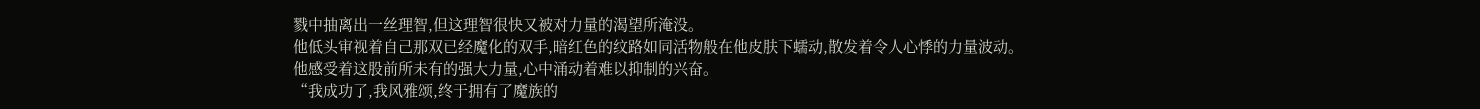戮中抽离出一丝理智,但这理智很快又被对力量的渴望所淹没。
他低头审视着自己那双已经魔化的双手,暗红色的纹路如同活物般在他皮肤下蠕动,散发着令人心悸的力量波动。
他感受着这股前所未有的强大力量,心中涌动着难以抑制的兴奋。
“我成功了,我风雅颂,终于拥有了魔族的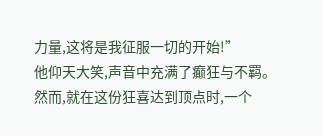力量,这将是我征服一切的开始!”
他仰天大笑,声音中充满了癫狂与不羁。
然而,就在这份狂喜达到顶点时,一个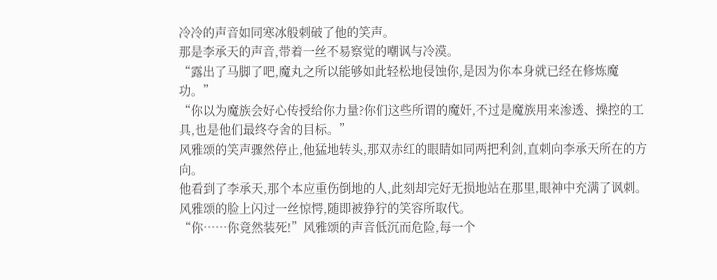冷冷的声音如同寒冰般刺破了他的笑声。
那是李承天的声音,带着一丝不易察觉的嘲讽与冷漠。
“露出了马脚了吧,魔丸之所以能够如此轻松地侵蚀你,是因为你本身就已经在修炼魔功。”
“你以为魔族会好心传授给你力量?你们这些所谓的魔奸,不过是魔族用来渗透、操控的工具,也是他们最终夺舍的目标。”
风雅颂的笑声骤然停止,他猛地转头,那双赤红的眼睛如同两把利剑,直刺向李承天所在的方向。
他看到了李承天,那个本应重伤倒地的人,此刻却完好无损地站在那里,眼神中充满了讽刺。
风雅颂的脸上闪过一丝惊愕,随即被狰狞的笑容所取代。
“你……你竟然装死!”风雅颂的声音低沉而危险,每一个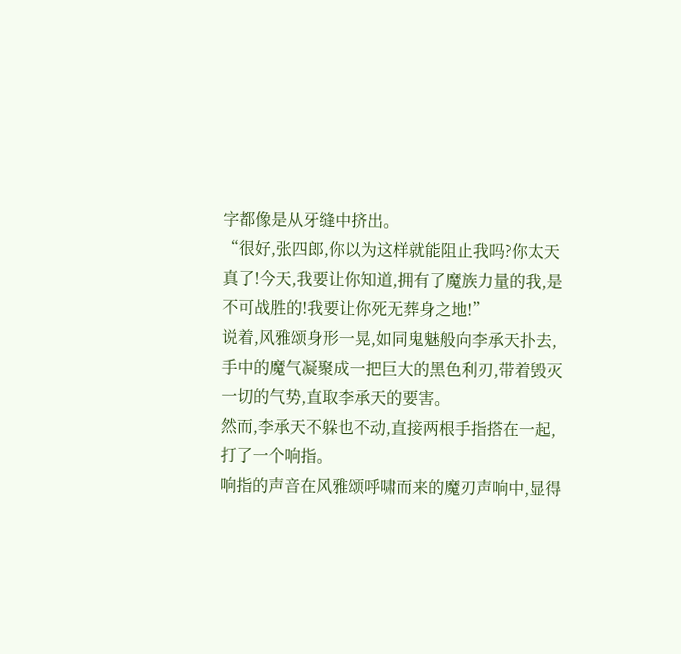字都像是从牙缝中挤出。
“很好,张四郎,你以为这样就能阻止我吗?你太天真了!今天,我要让你知道,拥有了魔族力量的我,是不可战胜的!我要让你死无葬身之地!”
说着,风雅颂身形一晃,如同鬼魅般向李承天扑去,手中的魔气凝聚成一把巨大的黑色利刃,带着毁灭一切的气势,直取李承天的要害。
然而,李承天不躲也不动,直接两根手指搭在一起,打了一个响指。
响指的声音在风雅颂呼啸而来的魔刃声响中,显得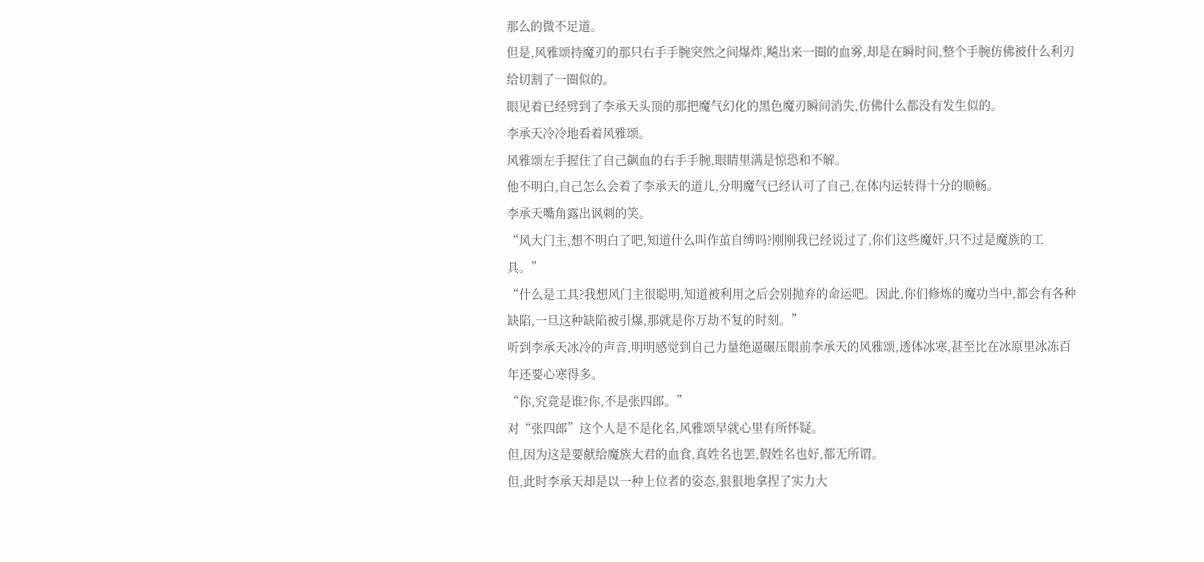那么的微不足道。
但是,风雅颂持魔刃的那只右手手腕突然之间爆炸,飚出来一圈的血雾,却是在瞬时间,整个手腕仿佛被什么利刃给切割了一圈似的。
眼见着已经劈到了李承天头顶的那把魔气幻化的黑色魔刃瞬间消失,仿佛什么都没有发生似的。
李承天冷冷地看着风雅颂。
风雅颂左手握住了自己飙血的右手手腕,眼睛里满是惊恐和不解。
他不明白,自己怎么会着了李承天的道儿,分明魔气已经认可了自己,在体内运转得十分的顺畅。
李承天嘴角露出讽刺的笑。
“风大门主,想不明白了吧,知道什么叫作茧自缚吗?刚刚我已经说过了,你们这些魔奸,只不过是魔族的工具。”
“什么是工具?我想风门主很聪明,知道被利用之后会别抛弃的命运吧。因此,你们修炼的魔功当中,都会有各种缺陷,一旦这种缺陷被引爆,那就是你万劫不复的时刻。”
听到李承天冰冷的声音,明明感觉到自己力量绝逼碾压眼前李承天的风雅颂,透体冰寒,甚至比在冰原里冰冻百年还要心寒得多。
“你,究竟是谁?你,不是张四郎。”
对“张四郎”这个人是不是化名,风雅颂早就心里有所怀疑。
但,因为这是要献给魔族大君的血食,真姓名也罢,假姓名也好,都无所谓。
但,此时李承天却是以一种上位者的姿态,狠狠地拿捏了实力大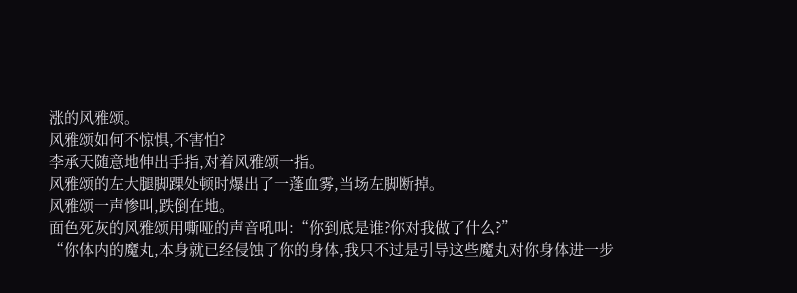涨的风雅颂。
风雅颂如何不惊惧,不害怕?
李承天随意地伸出手指,对着风雅颂一指。
风雅颂的左大腿脚踝处顿时爆出了一蓬血雾,当场左脚断掉。
风雅颂一声惨叫,跌倒在地。
面色死灰的风雅颂用嘶哑的声音吼叫:“你到底是谁?你对我做了什么?”
“你体内的魔丸,本身就已经侵蚀了你的身体,我只不过是引导这些魔丸对你身体进一步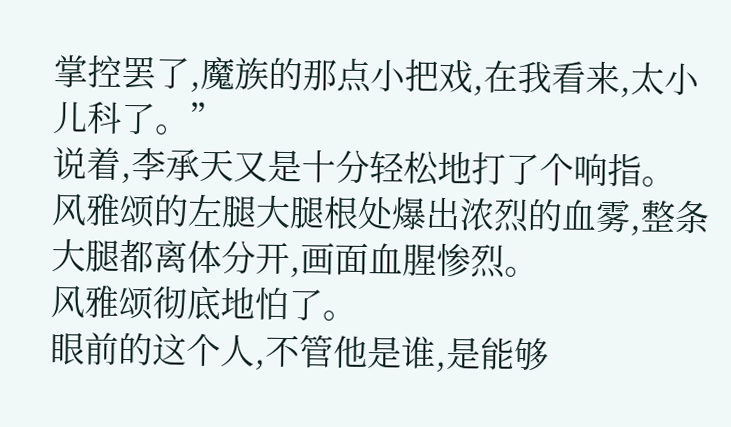掌控罢了,魔族的那点小把戏,在我看来,太小儿科了。”
说着,李承天又是十分轻松地打了个响指。
风雅颂的左腿大腿根处爆出浓烈的血雾,整条大腿都离体分开,画面血腥惨烈。
风雅颂彻底地怕了。
眼前的这个人,不管他是谁,是能够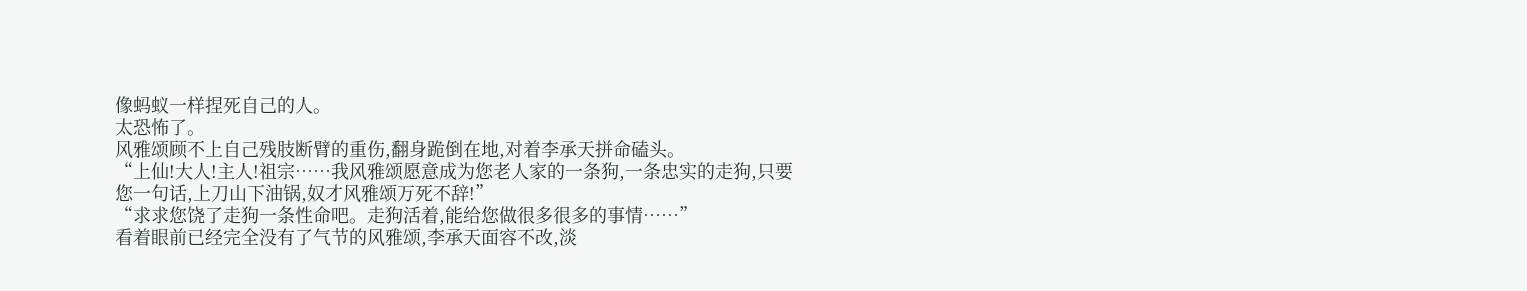像蚂蚁一样捏死自己的人。
太恐怖了。
风雅颂顾不上自己残肢断臂的重伤,翻身跪倒在地,对着李承天拼命磕头。
“上仙!大人!主人!祖宗……我风雅颂愿意成为您老人家的一条狗,一条忠实的走狗,只要您一句话,上刀山下油锅,奴才风雅颂万死不辞!”
“求求您饶了走狗一条性命吧。走狗活着,能给您做很多很多的事情……”
看着眼前已经完全没有了气节的风雅颂,李承天面容不改,淡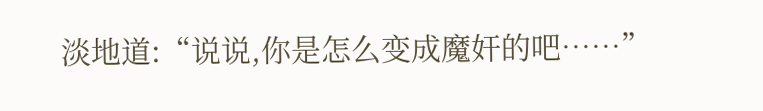淡地道:“说说,你是怎么变成魔奸的吧……”